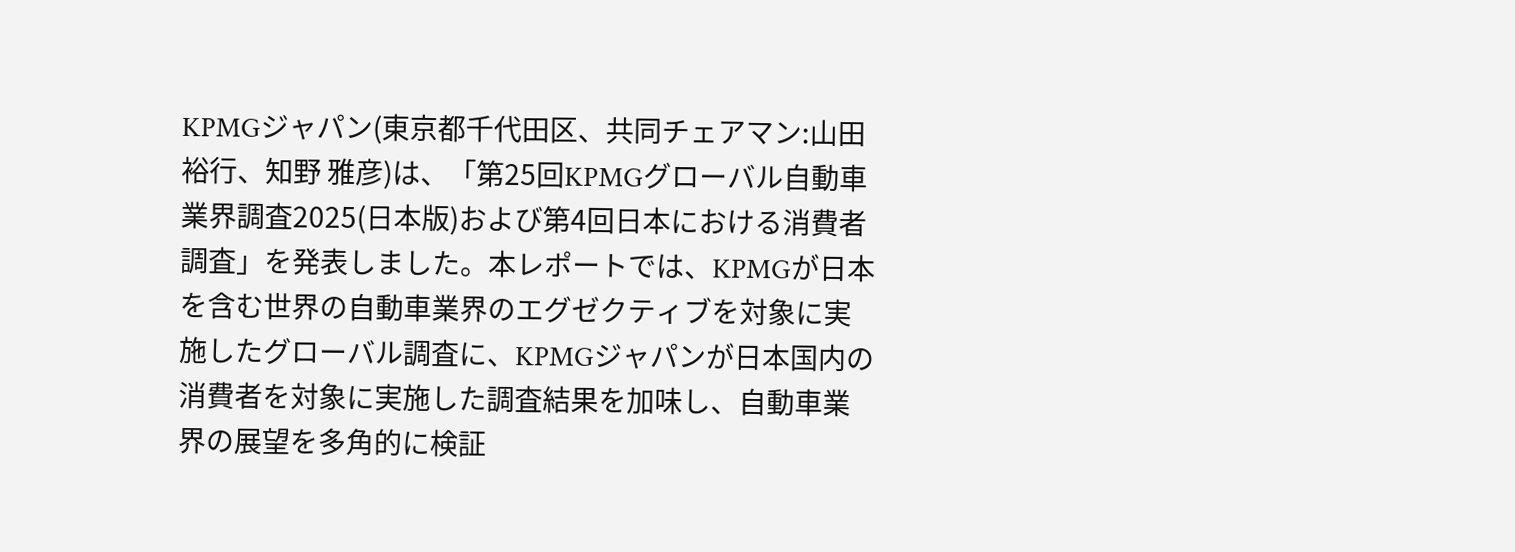KPMGジャパン(東京都千代田区、共同チェアマン:山田 裕行、知野 雅彦)は、「第25回KPMGグローバル自動車業界調査2025(日本版)および第4回日本における消費者調査」を発表しました。本レポートでは、KPMGが日本を含む世界の自動車業界のエグゼクティブを対象に実施したグローバル調査に、KPMGジャパンが日本国内の消費者を対象に実施した調査結果を加味し、自動車業界の展望を多角的に検証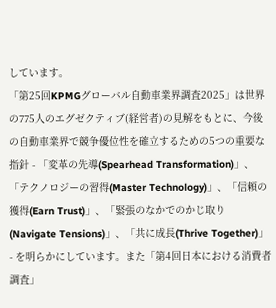しています。
「第25回KPMGグローバル自動車業界調査2025」は世界の775人のエグゼクティブ(経営者)の見解をもとに、今後の自動車業界で競争優位性を確立するための5つの重要な指針 - 「変革の先導(Spearhead Transformation)」、「テクノロジーの習得(Master Technology)」、「信頼の獲得(Earn Trust)」、「緊張のなかでのかじ取り(Navigate Tensions)」、「共に成長(Thrive Together)」 - を明らかにしています。また「第4回日本における消費者調査」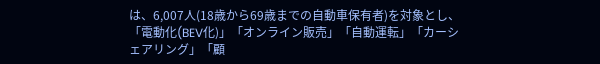は、6,007人(18歳から69歳までの自動車保有者)を対象とし、「電動化(BEV化)」「オンライン販売」「自動運転」「カーシェアリング」「顧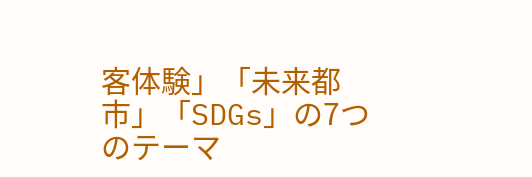客体験」「未来都市」「SDGs」の7つのテーマ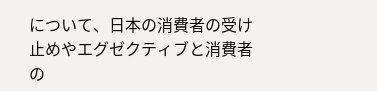について、日本の消費者の受け止めやエグゼクティブと消費者の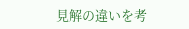見解の違いを考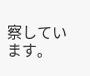察しています。